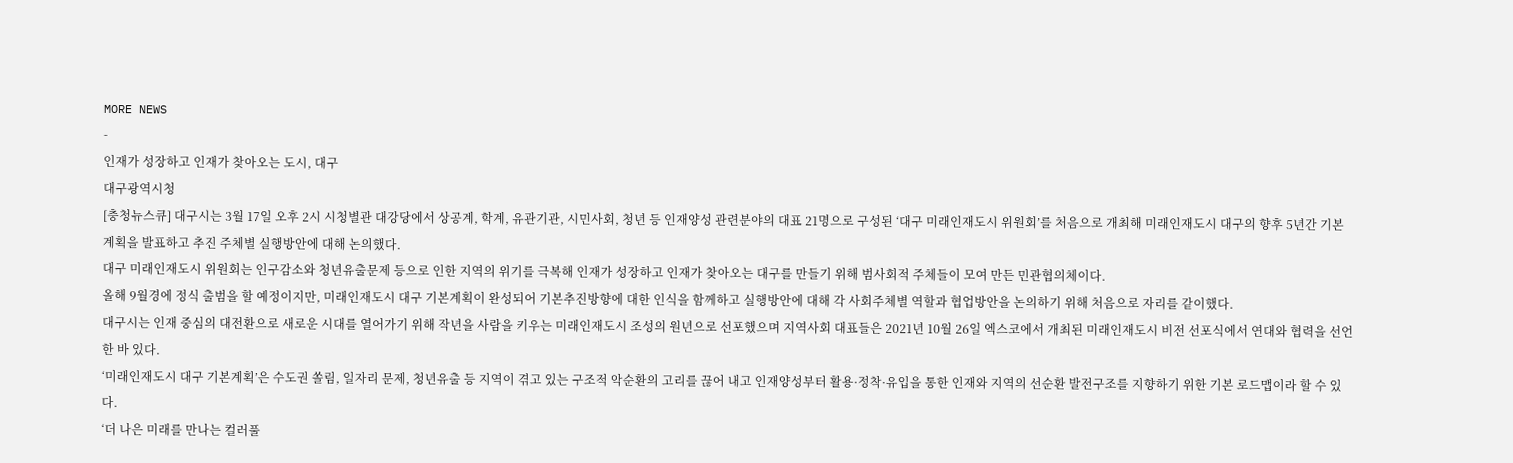MORE NEWS
-
인재가 성장하고 인재가 찾아오는 도시, 대구
대구광역시청
[충청뉴스큐] 대구시는 3월 17일 오후 2시 시청별관 대강당에서 상공계, 학계, 유관기관, 시민사회, 청년 등 인재양성 관련분야의 대표 21명으로 구성된 ‘대구 미래인재도시 위원회’를 처음으로 개최해 미래인재도시 대구의 향후 5년간 기본계획을 발표하고 추진 주체별 실행방안에 대해 논의했다.
대구 미래인재도시 위원회는 인구감소와 청년유출문제 등으로 인한 지역의 위기를 극복해 인재가 성장하고 인재가 찾아오는 대구를 만들기 위해 범사회적 주체들이 모여 만든 민관협의체이다.
올해 9월경에 정식 출범을 할 예정이지만, 미래인재도시 대구 기본계획이 완성되어 기본추진방향에 대한 인식을 함께하고 실행방안에 대해 각 사회주체별 역할과 협업방안을 논의하기 위해 처음으로 자리를 같이했다.
대구시는 인재 중심의 대전환으로 새로운 시대를 열어가기 위해 작년을 사람을 키우는 미래인재도시 조성의 원년으로 선포했으며 지역사회 대표들은 2021년 10월 26일 엑스코에서 개최된 미래인재도시 비전 선포식에서 연대와 협력을 선언한 바 있다.
‘미래인재도시 대구 기본계획’은 수도권 쏠림, 일자리 문제, 청년유출 등 지역이 겪고 있는 구조적 악순환의 고리를 끊어 내고 인재양성부터 활용·정착·유입을 통한 인재와 지역의 선순환 발전구조를 지향하기 위한 기본 로드맵이라 할 수 있다.
‘더 나은 미래를 만나는 컬러풀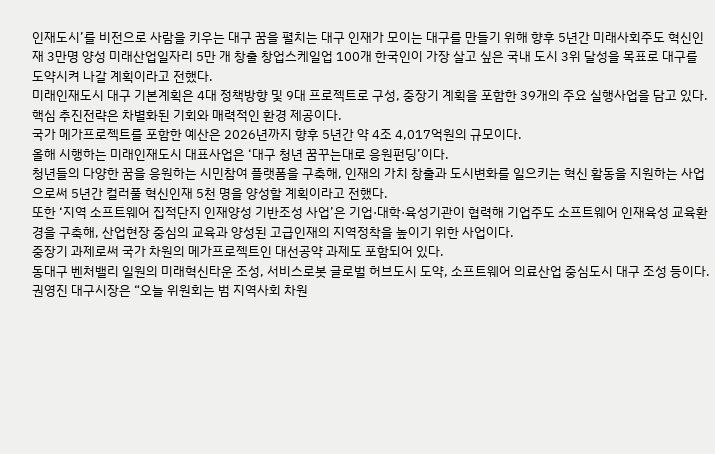인재도시’를 비전으로 사람을 키우는 대구 꿈을 펼치는 대구 인재가 모이는 대구를 만들기 위해 향후 5년간 미래사회주도 혁신인재 3만명 양성 미래산업일자리 5만 개 창출 창업스케일업 100개 한국인이 가장 살고 싶은 국내 도시 3위 달성을 목표로 대구를 도약시켜 나갈 계획이라고 전했다.
미래인재도시 대구 기본계획은 4대 정책방향 및 9대 프로젝트로 구성, 중장기 계획을 포함한 39개의 주요 실행사업을 담고 있다.
핵심 추진전략은 차별화된 기회와 매력적인 환경 제공이다.
국가 메가프로젝트를 포함한 예산은 2026년까지 향후 5년간 약 4조 4,017억원의 규모이다.
올해 시행하는 미래인재도시 대표사업은 ‘대구 청년 꿈꾸는대로 응원펀딩’이다.
청년들의 다양한 꿈을 응원하는 시민참여 플랫폼을 구축해, 인재의 가치 창출과 도시변화를 일으키는 혁신 활동을 지원하는 사업으로써 5년간 컬러풀 혁신인재 5천 명을 양성할 계획이라고 전했다.
또한 ‘지역 소프트웨어 집적단지 인재양성 기반조성 사업’은 기업·대학·육성기관이 협력해 기업주도 소프트웨어 인재육성 교육환경을 구축해, 산업현장 중심의 교육과 양성된 고급인재의 지역정착을 높이기 위한 사업이다.
중장기 과제로써 국가 차원의 메가프로젝트인 대선공약 과제도 포함되어 있다.
동대구 벤처밸리 일원의 미래혁신타운 조성, 서비스로봇 글로벌 허브도시 도약, 소프트웨어 의료산업 중심도시 대구 조성 등이다.
권영진 대구시장은 “오늘 위원회는 범 지역사회 차원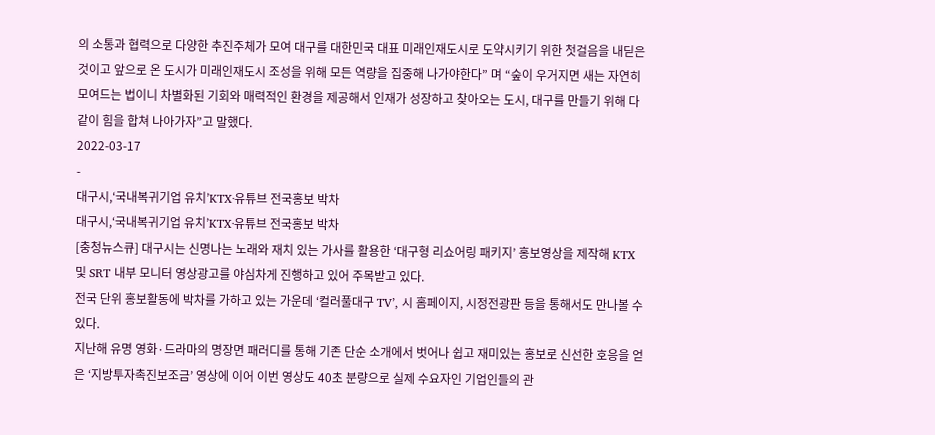의 소통과 협력으로 다양한 추진주체가 모여 대구를 대한민국 대표 미래인재도시로 도약시키기 위한 첫걸음을 내딛은 것이고 앞으로 온 도시가 미래인재도시 조성을 위해 모든 역량을 집중해 나가야한다” 며 “숲이 우거지면 새는 자연히 모여드는 법이니 차별화된 기회와 매력적인 환경을 제공해서 인재가 성장하고 찾아오는 도시, 대구를 만들기 위해 다 같이 힘을 합쳐 나아가자”고 말했다.
2022-03-17
-
대구시,‘국내복귀기업 유치’KTX·유튜브 전국홍보 박차
대구시,‘국내복귀기업 유치’KTX·유튜브 전국홍보 박차
[충청뉴스큐] 대구시는 신명나는 노래와 재치 있는 가사를 활용한 ‘대구형 리쇼어링 패키지’ 홍보영상을 제작해 KTX 및 SRT 내부 모니터 영상광고를 야심차게 진행하고 있어 주목받고 있다.
전국 단위 홍보활동에 박차를 가하고 있는 가운데 ‘컬러풀대구 TV’, 시 홈페이지, 시정전광판 등을 통해서도 만나볼 수 있다.
지난해 유명 영화·드라마의 명장면 패러디를 통해 기존 단순 소개에서 벗어나 쉽고 재미있는 홍보로 신선한 호응을 얻은 ‘지방투자촉진보조금’ 영상에 이어 이번 영상도 40초 분량으로 실제 수요자인 기업인들의 관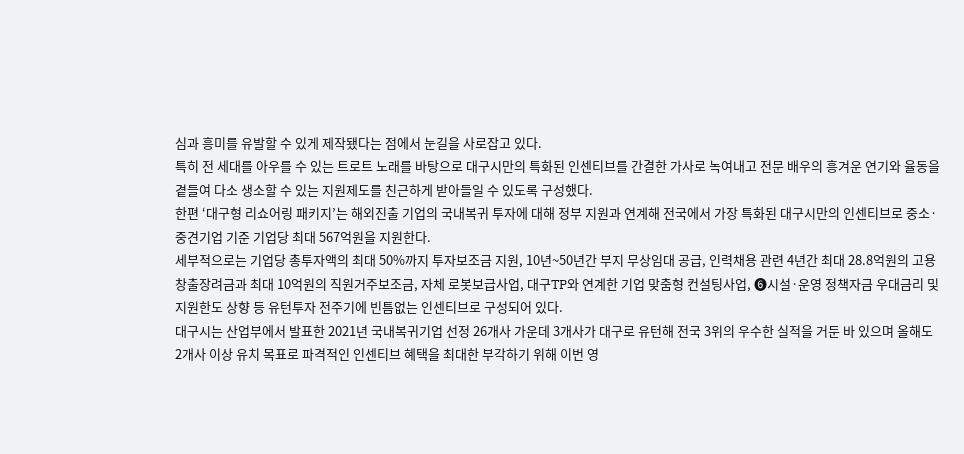심과 흥미를 유발할 수 있게 제작됐다는 점에서 눈길을 사로잡고 있다.
특히 전 세대를 아우를 수 있는 트로트 노래를 바탕으로 대구시만의 특화된 인센티브를 간결한 가사로 녹여내고 전문 배우의 흥겨운 연기와 율동을 곁들여 다소 생소할 수 있는 지원제도를 친근하게 받아들일 수 있도록 구성했다.
한편 ‘대구형 리쇼어링 패키지’는 해외진출 기업의 국내복귀 투자에 대해 정부 지원과 연계해 전국에서 가장 특화된 대구시만의 인센티브로 중소·중견기업 기준 기업당 최대 567억원을 지원한다.
세부적으로는 기업당 총투자액의 최대 50%까지 투자보조금 지원, 10년~50년간 부지 무상임대 공급, 인력채용 관련 4년간 최대 28.8억원의 고용창출장려금과 최대 10억원의 직원거주보조금, 자체 로봇보급사업, 대구TP와 연계한 기업 맞춤형 컨설팅사업, ❻시설·운영 정책자금 우대금리 및 지원한도 상향 등 유턴투자 전주기에 빈틈없는 인센티브로 구성되어 있다.
대구시는 산업부에서 발표한 2021년 국내복귀기업 선정 26개사 가운데 3개사가 대구로 유턴해 전국 3위의 우수한 실적을 거둔 바 있으며 올해도 2개사 이상 유치 목표로 파격적인 인센티브 혜택을 최대한 부각하기 위해 이번 영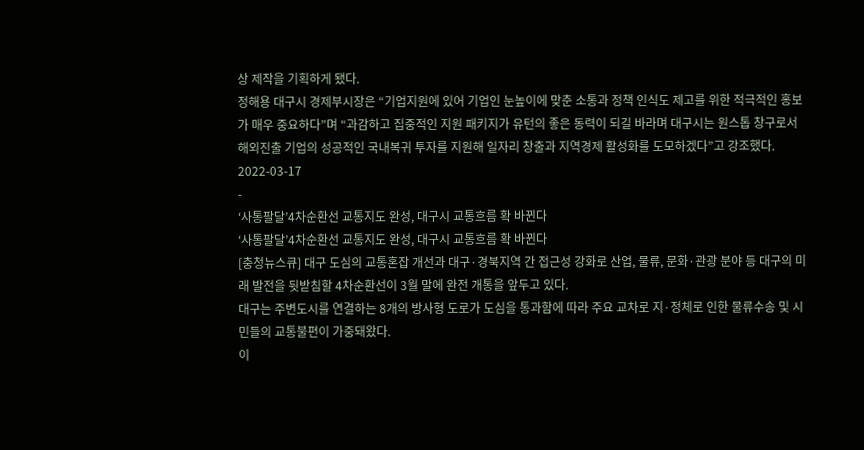상 제작을 기획하게 됐다.
정해용 대구시 경제부시장은 “기업지원에 있어 기업인 눈높이에 맞춘 소통과 정책 인식도 제고를 위한 적극적인 홍보가 매우 중요하다”며 “과감하고 집중적인 지원 패키지가 유턴의 좋은 동력이 되길 바라며 대구시는 원스톱 창구로서 해외진출 기업의 성공적인 국내복귀 투자를 지원해 일자리 창출과 지역경제 활성화를 도모하겠다”고 강조했다.
2022-03-17
-
‘사통팔달’4차순환선 교통지도 완성, 대구시 교통흐름 확 바뀐다
‘사통팔달’4차순환선 교통지도 완성, 대구시 교통흐름 확 바뀐다
[충청뉴스큐] 대구 도심의 교통혼잡 개선과 대구·경북지역 간 접근성 강화로 산업, 물류, 문화·관광 분야 등 대구의 미래 발전을 뒷받침할 4차순환선이 3월 말에 완전 개통을 앞두고 있다.
대구는 주변도시를 연결하는 8개의 방사형 도로가 도심을 통과함에 따라 주요 교차로 지·정체로 인한 물류수송 및 시민들의 교통불편이 가중돼왔다.
이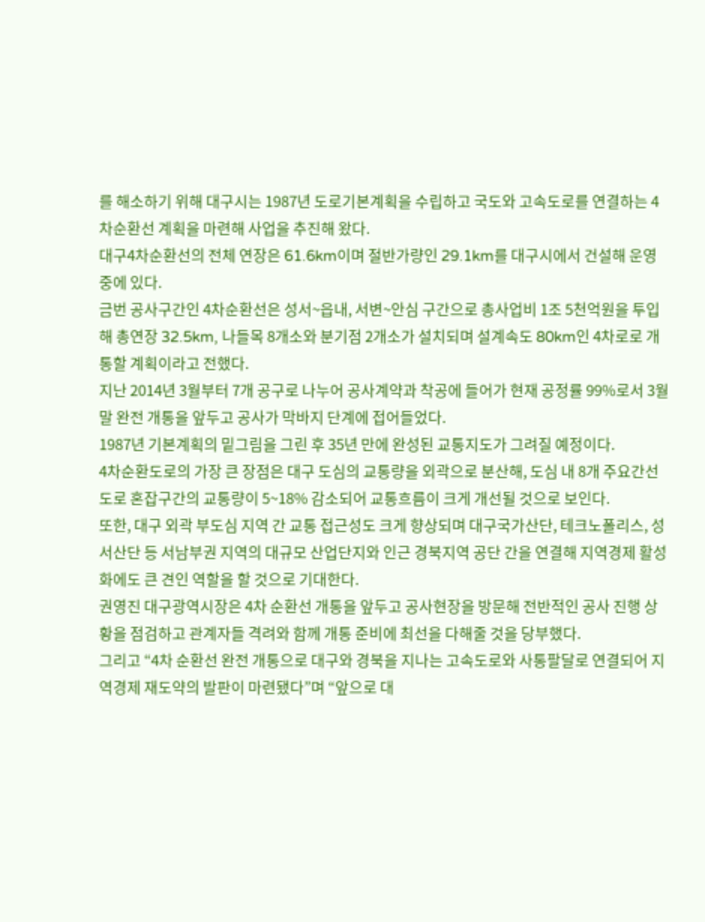를 해소하기 위해 대구시는 1987년 도로기본계획을 수립하고 국도와 고속도로를 연결하는 4차순환선 계획을 마련해 사업을 추진해 왔다.
대구4차순환선의 전체 연장은 61.6km이며 절반가량인 29.1km를 대구시에서 건설해 운영 중에 있다.
금번 공사구간인 4차순환선은 성서~읍내, 서변~안심 구간으로 총사업비 1조 5천억원을 투입해 총연장 32.5km, 나들목 8개소와 분기점 2개소가 설치되며 설계속도 80km인 4차로로 개통할 계획이라고 전했다.
지난 2014년 3월부터 7개 공구로 나누어 공사계약과 착공에 들어가 현재 공정률 99%로서 3월 말 완전 개통을 앞두고 공사가 막바지 단계에 접어들었다.
1987년 기본계획의 밑그림을 그린 후 35년 만에 완성된 교통지도가 그려질 예정이다.
4차순환도로의 가장 큰 장점은 대구 도심의 교통량을 외곽으로 분산해, 도심 내 8개 주요간선도로 혼잡구간의 교통량이 5~18% 감소되어 교통흐름이 크게 개선될 것으로 보인다.
또한, 대구 외곽 부도심 지역 간 교통 접근성도 크게 향상되며 대구국가산단, 테크노폴리스, 성서산단 등 서남부권 지역의 대규모 산업단지와 인근 경북지역 공단 간을 연결해 지역경제 활성화에도 큰 견인 역할을 할 것으로 기대한다.
권영진 대구광역시장은 4차 순환선 개통을 앞두고 공사현장을 방문해 전반적인 공사 진행 상황을 점검하고 관계자들 격려와 함께 개통 준비에 최선을 다해줄 것을 당부했다.
그리고 “4차 순환선 완전 개통으로 대구와 경북을 지나는 고속도로와 사통팔달로 연결되어 지역경제 재도약의 발판이 마련됐다”며 “앞으로 대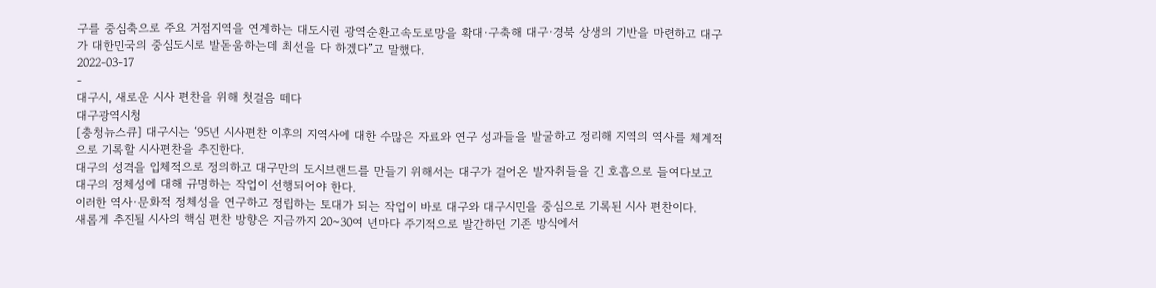구를 중심축으로 주요 거점지역을 연계하는 대도시권 광역순환고속도로망을 확대·구축해 대구·경북 상생의 기반을 마련하고 대구가 대한민국의 중심도시로 발돋움하는데 최선을 다 하겠다”고 말했다.
2022-03-17
-
대구시, 새로운 시사 편찬을 위해 첫걸음 떼다
대구광역시청
[충청뉴스큐] 대구시는 ‘95년 시사편찬 이후의 지역사에 대한 수많은 자료와 연구 성과들을 발굴하고 정리해 지역의 역사를 체계적으로 기록할 시사편찬을 추진한다.
대구의 성격을 입체적으로 정의하고 대구만의 도시브랜드를 만들기 위해서는 대구가 걸어온 발자취들을 긴 호흡으로 들여다보고 대구의 정체성에 대해 규명하는 작업이 선행되어야 한다.
이러한 역사·문화적 정체성을 연구하고 정립하는 토대가 되는 작업이 바로 대구와 대구시민을 중심으로 기록된 시사 편찬이다.
새롭게 추진될 시사의 핵심 편찬 방향은 지금까지 20~30여 년마다 주기적으로 발간하던 기존 방식에서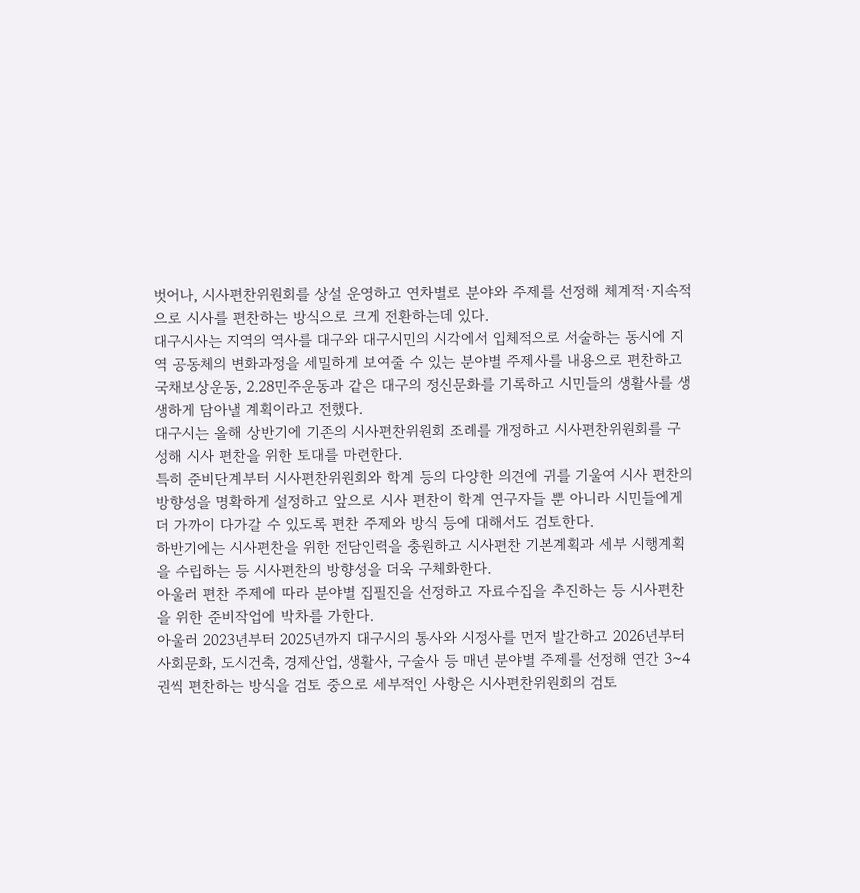벗어나, 시사편찬위원회를 상설 운영하고 연차별로 분야와 주제를 선정해 체계적·지속적으로 시사를 편찬하는 방식으로 크게 전환하는데 있다.
대구시사는 지역의 역사를 대구와 대구시민의 시각에서 입체적으로 서술하는 동시에 지역 공동체의 변화과정을 세밀하게 보여줄 수 있는 분야별 주제사를 내용으로 편찬하고 국채보상운동, 2.28민주운동과 같은 대구의 정신문화를 기록하고 시민들의 생활사를 생생하게 담아낼 계획이라고 전했다.
대구시는 올해 상반기에 기존의 시사편찬위원회 조례를 개정하고 시사편찬위원회를 구성해 시사 편찬을 위한 토대를 마련한다.
특히 준비단계부터 시사편찬위원회와 학계 등의 다양한 의견에 귀를 기울여 시사 편찬의 방향성을 명확하게 설정하고 앞으로 시사 편찬이 학계 연구자들 뿐 아니라 시민들에게 더 가까이 다가갈 수 있도록 편찬 주제와 방식 등에 대해서도 검토한다.
하반기에는 시사편찬을 위한 전담인력을 충원하고 시사편찬 기본계획과 세부 시행계획을 수립하는 등 시사편찬의 방향성을 더욱 구체화한다.
아울러 편찬 주제에 따라 분야별 집필진을 선정하고 자료수집을 추진하는 등 시사편찬을 위한 준비작업에 박차를 가한다.
아울러 2023년부터 2025년까지 대구시의 통사와 시정사를 먼저 발간하고 2026년부터 사회문화, 도시건축, 경제산업, 생활사, 구술사 등 매년 분야별 주제를 선정해 연간 3~4권씩 편찬하는 방식을 검토 중으로 세부적인 사항은 시사편찬위원회의 검토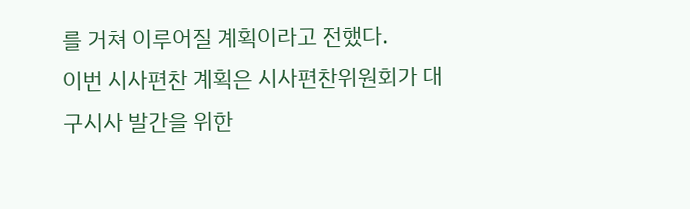를 거쳐 이루어질 계획이라고 전했다.
이번 시사편찬 계획은 시사편찬위원회가 대구시사 발간을 위한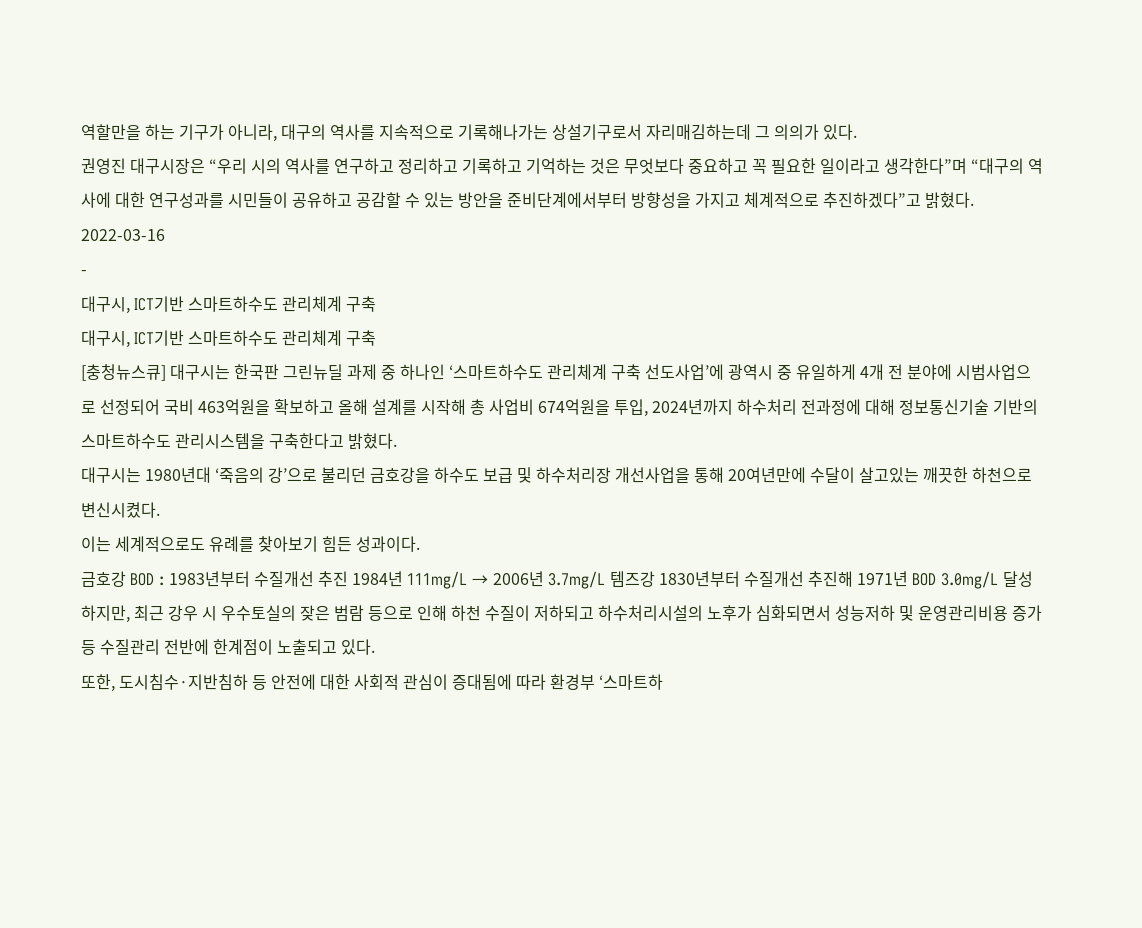역할만을 하는 기구가 아니라, 대구의 역사를 지속적으로 기록해나가는 상설기구로서 자리매김하는데 그 의의가 있다.
권영진 대구시장은 “우리 시의 역사를 연구하고 정리하고 기록하고 기억하는 것은 무엇보다 중요하고 꼭 필요한 일이라고 생각한다”며 “대구의 역사에 대한 연구성과를 시민들이 공유하고 공감할 수 있는 방안을 준비단계에서부터 방향성을 가지고 체계적으로 추진하겠다”고 밝혔다.
2022-03-16
-
대구시, ICT기반 스마트하수도 관리체계 구축
대구시, ICT기반 스마트하수도 관리체계 구축
[충청뉴스큐] 대구시는 한국판 그린뉴딜 과제 중 하나인 ‘스마트하수도 관리체계 구축 선도사업’에 광역시 중 유일하게 4개 전 분야에 시범사업으로 선정되어 국비 463억원을 확보하고 올해 설계를 시작해 총 사업비 674억원을 투입, 2024년까지 하수처리 전과정에 대해 정보통신기술 기반의 스마트하수도 관리시스템을 구축한다고 밝혔다.
대구시는 1980년대 ‘죽음의 강’으로 불리던 금호강을 하수도 보급 및 하수처리장 개선사업을 통해 20여년만에 수달이 살고있는 깨끗한 하천으로 변신시켰다.
이는 세계적으로도 유례를 찾아보기 힘든 성과이다.
금호강 BOD : 1983년부터 수질개선 추진 1984년 111mg/L → 2006년 3.7mg/L 템즈강 1830년부터 수질개선 추진해 1971년 BOD 3.0mg/L 달성하지만, 최근 강우 시 우수토실의 잦은 범람 등으로 인해 하천 수질이 저하되고 하수처리시설의 노후가 심화되면서 성능저하 및 운영관리비용 증가 등 수질관리 전반에 한계점이 노출되고 있다.
또한, 도시침수·지반침하 등 안전에 대한 사회적 관심이 증대됨에 따라 환경부 ‘스마트하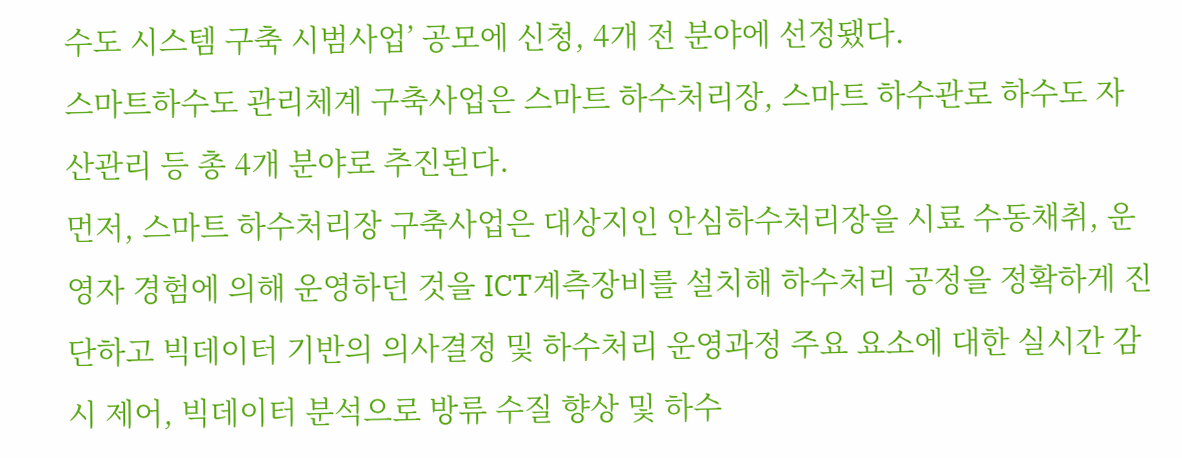수도 시스템 구축 시범사업’ 공모에 신청, 4개 전 분야에 선정됐다.
스마트하수도 관리체계 구축사업은 스마트 하수처리장, 스마트 하수관로 하수도 자산관리 등 총 4개 분야로 추진된다.
먼저, 스마트 하수처리장 구축사업은 대상지인 안심하수처리장을 시료 수동채취, 운영자 경험에 의해 운영하던 것을 ICT계측장비를 설치해 하수처리 공정을 정확하게 진단하고 빅데이터 기반의 의사결정 및 하수처리 운영과정 주요 요소에 대한 실시간 감시 제어, 빅데이터 분석으로 방류 수질 향상 및 하수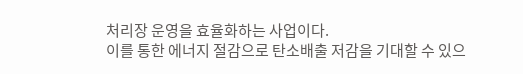처리장 운영을 효율화하는 사업이다.
이를 통한 에너지 절감으로 탄소배출 저감을 기대할 수 있으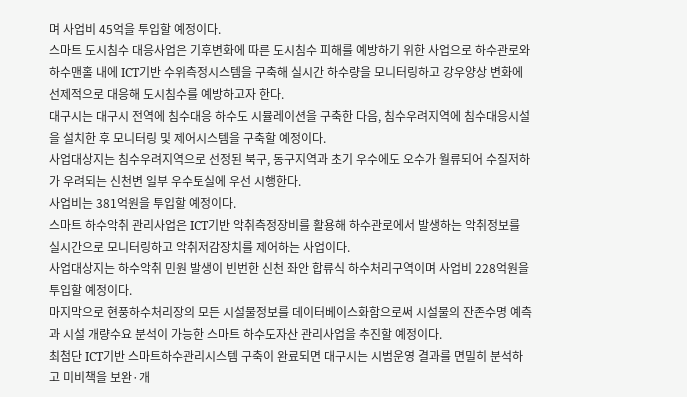며 사업비 45억을 투입할 예정이다.
스마트 도시침수 대응사업은 기후변화에 따른 도시침수 피해를 예방하기 위한 사업으로 하수관로와 하수맨홀 내에 ICT기반 수위측정시스템을 구축해 실시간 하수량을 모니터링하고 강우양상 변화에 선제적으로 대응해 도시침수를 예방하고자 한다.
대구시는 대구시 전역에 침수대응 하수도 시뮬레이션을 구축한 다음, 침수우려지역에 침수대응시설을 설치한 후 모니터링 및 제어시스템을 구축할 예정이다.
사업대상지는 침수우려지역으로 선정된 북구, 동구지역과 초기 우수에도 오수가 월류되어 수질저하가 우려되는 신천변 일부 우수토실에 우선 시행한다.
사업비는 381억원을 투입할 예정이다.
스마트 하수악취 관리사업은 ICT기반 악취측정장비를 활용해 하수관로에서 발생하는 악취정보를 실시간으로 모니터링하고 악취저감장치를 제어하는 사업이다.
사업대상지는 하수악취 민원 발생이 빈번한 신천 좌안 합류식 하수처리구역이며 사업비 228억원을 투입할 예정이다.
마지막으로 현풍하수처리장의 모든 시설물정보를 데이터베이스화함으로써 시설물의 잔존수명 예측과 시설 개량수요 분석이 가능한 스마트 하수도자산 관리사업을 추진할 예정이다.
최첨단 ICT기반 스마트하수관리시스템 구축이 완료되면 대구시는 시범운영 결과를 면밀히 분석하고 미비책을 보완·개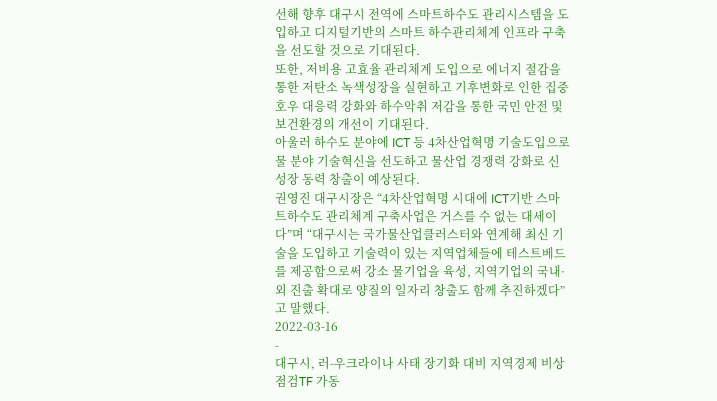선해 향후 대구시 전역에 스마트하수도 관리시스템을 도입하고 디지털기반의 스마트 하수관리체계 인프라 구축을 선도할 것으로 기대된다.
또한, 저비용 고효율 관리체계 도입으로 에너지 절감을 통한 저탄소 녹색성장을 실현하고 기후변화로 인한 집중호우 대응력 강화와 하수악취 저감을 통한 국민 안전 및 보건환경의 개선이 기대된다.
아울러 하수도 분야에 ICT 등 4차산업혁명 기술도입으로 물 분야 기술혁신을 선도하고 물산업 경쟁력 강화로 신성장 동력 창출이 예상된다.
권영진 대구시장은 “4차산업혁명 시대에 ICT기반 스마트하수도 관리체계 구축사업은 거스를 수 없는 대세이다”며 “대구시는 국가물산업클러스터와 연계해 최신 기술을 도입하고 기술력이 있는 지역업체들에 테스트베드를 제공함으로써 강소 물기업을 육성, 지역기업의 국내·외 진출 확대로 양질의 일자리 창출도 함께 추진하겠다”고 말했다.
2022-03-16
-
대구시, 러-우크라이나 사태 장기화 대비 지역경제 비상점검TF 가동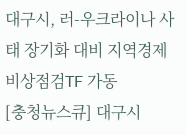대구시, 러-우크라이나 사태 장기화 대비 지역경제 비상점검TF 가동
[충청뉴스큐] 대구시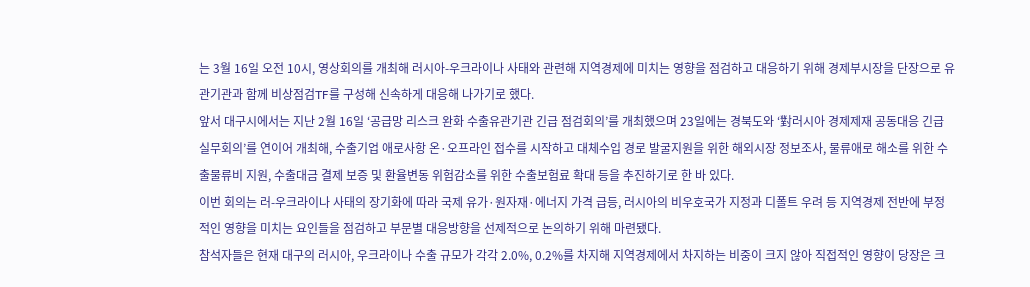는 3월 16일 오전 10시, 영상회의를 개최해 러시아-우크라이나 사태와 관련해 지역경제에 미치는 영향을 점검하고 대응하기 위해 경제부시장을 단장으로 유관기관과 함께 비상점검TF를 구성해 신속하게 대응해 나가기로 했다.
앞서 대구시에서는 지난 2월 16일 ‘공급망 리스크 완화 수출유관기관 긴급 점검회의’를 개최했으며 23일에는 경북도와 ‘對러시아 경제제재 공동대응 긴급 실무회의’를 연이어 개최해, 수출기업 애로사항 온·오프라인 접수를 시작하고 대체수입 경로 발굴지원을 위한 해외시장 정보조사, 물류애로 해소를 위한 수출물류비 지원, 수출대금 결제 보증 및 환율변동 위험감소를 위한 수출보험료 확대 등을 추진하기로 한 바 있다.
이번 회의는 러-우크라이나 사태의 장기화에 따라 국제 유가·원자재·에너지 가격 급등, 러시아의 비우호국가 지정과 디폴트 우려 등 지역경제 전반에 부정적인 영향을 미치는 요인들을 점검하고 부문별 대응방향을 선제적으로 논의하기 위해 마련됐다.
참석자들은 현재 대구의 러시아, 우크라이나 수출 규모가 각각 2.0%, 0.2%를 차지해 지역경제에서 차지하는 비중이 크지 않아 직접적인 영향이 당장은 크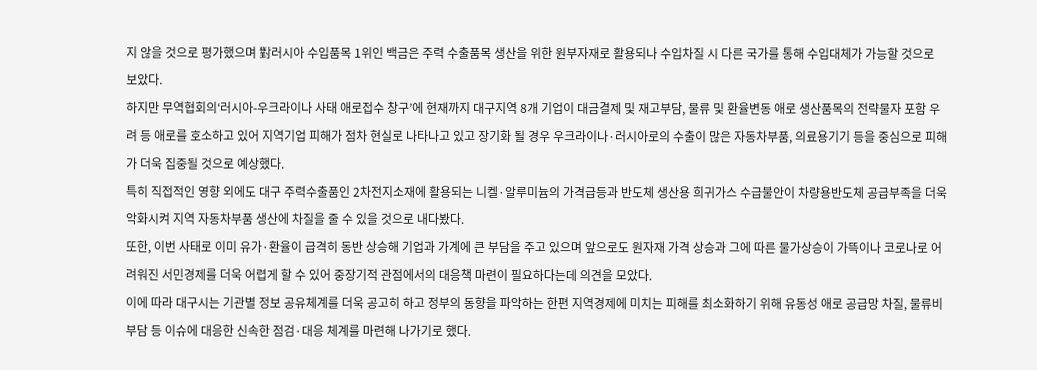지 않을 것으로 평가했으며 對러시아 수입품목 1위인 백금은 주력 수출품목 생산을 위한 원부자재로 활용되나 수입차질 시 다른 국가를 통해 수입대체가 가능할 것으로 보았다.
하지만 무역협회의‘러시아-우크라이나 사태 애로접수 창구’에 현재까지 대구지역 8개 기업이 대금결제 및 재고부담, 물류 및 환율변동 애로 생산품목의 전략물자 포함 우려 등 애로를 호소하고 있어 지역기업 피해가 점차 현실로 나타나고 있고 장기화 될 경우 우크라이나·러시아로의 수출이 많은 자동차부품, 의료용기기 등을 중심으로 피해가 더욱 집중될 것으로 예상했다.
특히 직접적인 영향 외에도 대구 주력수출품인 2차전지소재에 활용되는 니켈·알루미늄의 가격급등과 반도체 생산용 희귀가스 수급불안이 차량용반도체 공급부족을 더욱 악화시켜 지역 자동차부품 생산에 차질을 줄 수 있을 것으로 내다봤다.
또한, 이번 사태로 이미 유가·환율이 급격히 동반 상승해 기업과 가계에 큰 부담을 주고 있으며 앞으로도 원자재 가격 상승과 그에 따른 물가상승이 가뜩이나 코로나로 어려워진 서민경제를 더욱 어렵게 할 수 있어 중장기적 관점에서의 대응책 마련이 필요하다는데 의견을 모았다.
이에 따라 대구시는 기관별 정보 공유체계를 더욱 공고히 하고 정부의 동향을 파악하는 한편 지역경제에 미치는 피해를 최소화하기 위해 유동성 애로 공급망 차질, 물류비 부담 등 이슈에 대응한 신속한 점검·대응 체계를 마련해 나가기로 했다.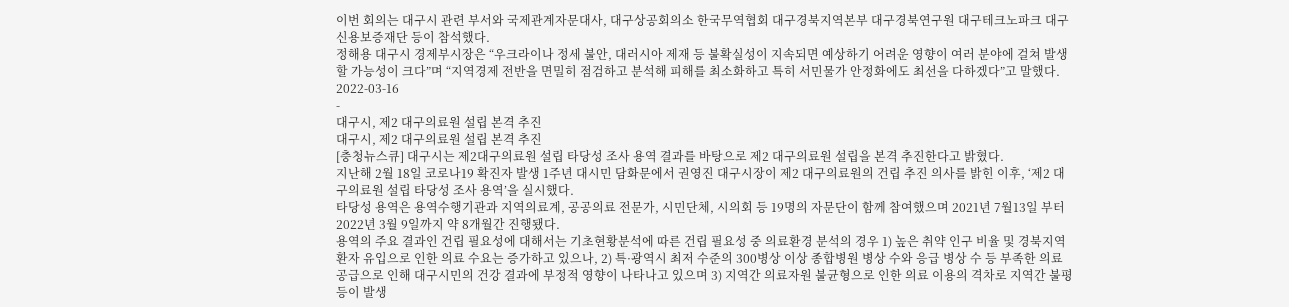이번 회의는 대구시 관련 부서와 국제관계자문대사, 대구상공회의소 한국무역협회 대구경북지역본부 대구경북연구원 대구테크노파크 대구신용보증재단 등이 참석했다.
정해용 대구시 경제부시장은 “우크라이나 정세 불안, 대러시아 제재 등 불확실성이 지속되면 예상하기 어려운 영향이 여러 분야에 걸쳐 발생할 가능성이 크다”며 “지역경제 전반을 면밀히 점검하고 분석해 피해를 최소화하고 특히 서민물가 안정화에도 최선을 다하겠다”고 말했다.
2022-03-16
-
대구시, 제2 대구의료원 설립 본격 추진
대구시, 제2 대구의료원 설립 본격 추진
[충청뉴스큐] 대구시는 제2대구의료원 설립 타당성 조사 용역 결과를 바탕으로 제2 대구의료원 설립을 본격 추진한다고 밝혔다.
지난해 2월 18일 코로나19 확진자 발생 1주년 대시민 담화문에서 권영진 대구시장이 제2 대구의료원의 건립 추진 의사를 밝힌 이후, ‘제2 대구의료원 설립 타당성 조사 용역’을 실시했다.
타당성 용역은 용역수행기관과 지역의료계, 공공의료 전문가, 시민단체, 시의회 등 19명의 자문단이 함께 참여했으며 2021년 7월13일 부터 2022년 3월 9일까지 약 8개월간 진행됐다.
용역의 주요 결과인 건립 필요성에 대해서는 기초현황분석에 따른 건립 필요성 중 의료환경 분석의 경우 1) 높은 취약 인구 비율 및 경북지역 환자 유입으로 인한 의료 수요는 증가하고 있으나, 2) 특·광역시 최저 수준의 300병상 이상 종합병원 병상 수와 응급 병상 수 등 부족한 의료 공급으로 인해 대구시민의 건강 결과에 부정적 영향이 나타나고 있으며 3) 지역간 의료자원 불균형으로 인한 의료 이용의 격차로 지역간 불평등이 발생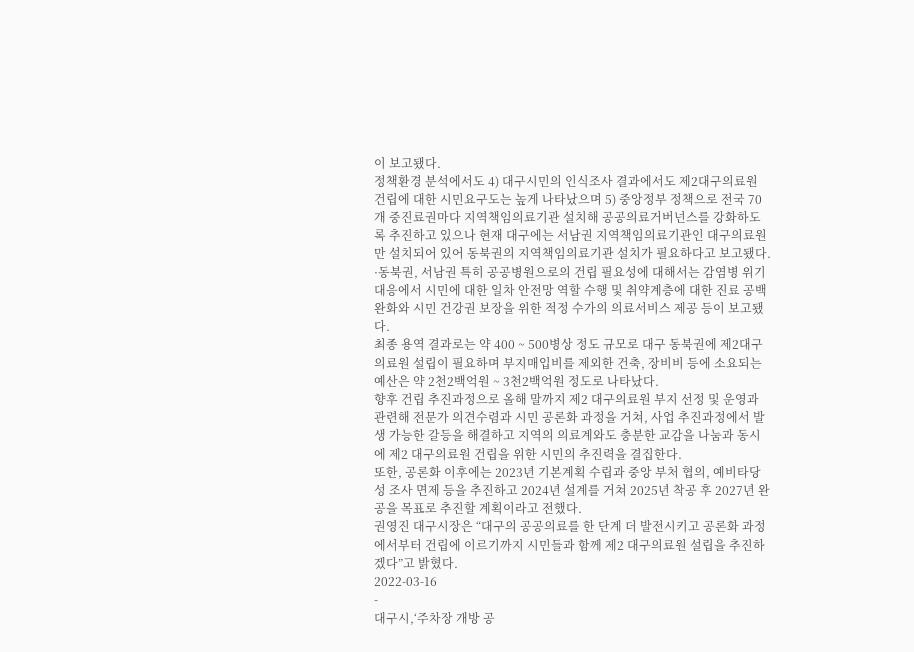이 보고됐다.
정책환경 분석에서도 4) 대구시민의 인식조사 결과에서도 제2대구의료원 건립에 대한 시민요구도는 높게 나타났으며 5) 중앙정부 정책으로 전국 70개 중진료권마다 지역책임의료기관 설치해 공공의료거버넌스를 강화하도록 추진하고 있으나 현재 대구에는 서남권 지역책임의료기관인 대구의료원만 설치되어 있어 동북권의 지역책임의료기관 설치가 필요하다고 보고됐다.
·동북권, 서남권 특히 공공병원으로의 건립 필요성에 대해서는 감염병 위기 대응에서 시민에 대한 일차 안전망 역할 수행 및 취약계층에 대한 진료 공백 완화와 시민 건강권 보장을 위한 적정 수가의 의료서비스 제공 등이 보고됐다.
최종 용역 결과로는 약 400 ~ 500병상 정도 규모로 대구 동북권에 제2대구의료원 설립이 필요하며 부지매입비를 제외한 건축, 장비비 등에 소요되는 예산은 약 2천2백억원 ~ 3천2백억원 정도로 나타났다.
향후 건립 추진과정으로 올해 말까지 제2 대구의료원 부지 선정 및 운영과 관련해 전문가 의견수렴과 시민 공론화 과정을 거쳐, 사업 추진과정에서 발생 가능한 갈등을 해결하고 지역의 의료계와도 충분한 교감을 나눔과 동시에 제2 대구의료원 건립을 위한 시민의 추진력을 결집한다.
또한, 공론화 이후에는 2023년 기본계획 수립과 중앙 부처 협의, 예비타당성 조사 면제 등을 추진하고 2024년 설계를 거쳐 2025년 착공 후 2027년 완공을 목표로 추진할 계획이라고 전했다.
권영진 대구시장은 “대구의 공공의료를 한 단계 더 발전시키고 공론화 과정에서부터 건립에 이르기까지 시민들과 함께 제2 대구의료원 설립을 추진하겠다”고 밝혔다.
2022-03-16
-
대구시,‘주차장 개방 공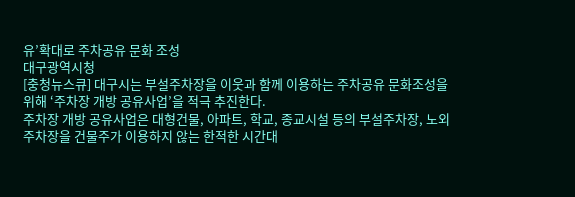유’확대로 주차공유 문화 조성
대구광역시청
[충청뉴스큐] 대구시는 부설주차장을 이웃과 함께 이용하는 주차공유 문화조성을 위해 ‘주차장 개방 공유사업’을 적극 추진한다.
주차장 개방 공유사업은 대형건물, 아파트, 학교, 종교시설 등의 부설주차장, 노외주차장을 건물주가 이용하지 않는 한적한 시간대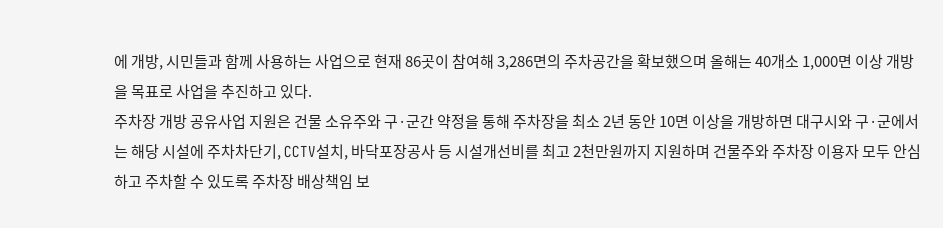에 개방, 시민들과 함께 사용하는 사업으로 현재 86곳이 참여해 3,286면의 주차공간을 확보했으며 올해는 40개소 1,000면 이상 개방을 목표로 사업을 추진하고 있다.
주차장 개방 공유사업 지원은 건물 소유주와 구·군간 약정을 통해 주차장을 최소 2년 동안 10면 이상을 개방하면 대구시와 구·군에서는 해당 시설에 주차차단기, CCTV설치, 바닥포장공사 등 시설개선비를 최고 2천만원까지 지원하며 건물주와 주차장 이용자 모두 안심하고 주차할 수 있도록 주차장 배상책임 보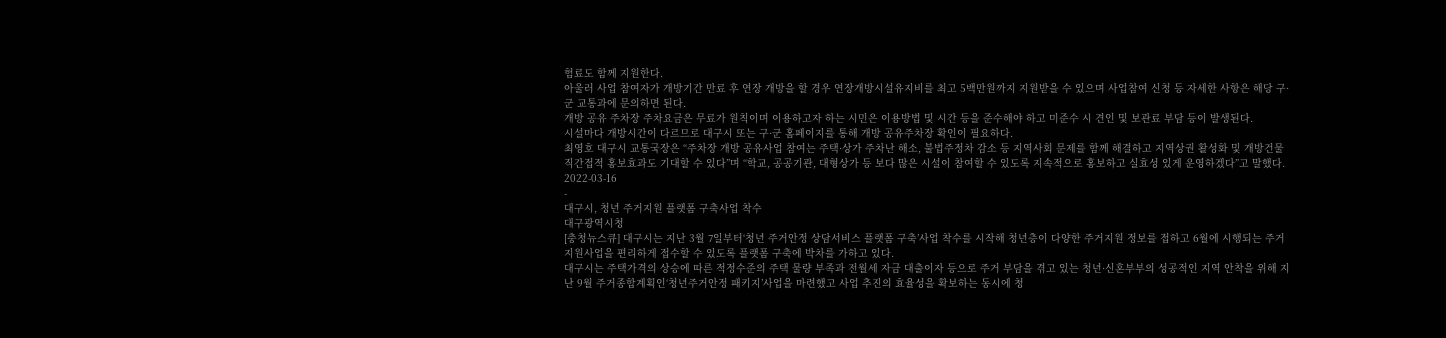험료도 함께 지원한다.
아울러 사업 참여자가 개방기간 만료 후 연장 개방을 할 경우 연장개방시설유지비를 최고 5백만원까지 지원받을 수 있으며 사업참여 신청 등 자세한 사항은 해당 구·군 교통과에 문의하면 된다.
개방 공유 주차장 주차요금은 무료가 원칙이며 이용하고자 하는 시민은 이용방법 및 시간 등을 준수해야 하고 미준수 시 견인 및 보관료 부담 등이 발생된다.
시설마다 개방시간이 다르므로 대구시 또는 구·군 홈페이지를 통해 개방 공유주차장 확인이 필요하다.
최영호 대구시 교통국장은 “주차장 개방 공유사업 참여는 주택·상가 주차난 해소, 불법주정차 감소 등 지역사회 문제를 함께 해결하고 지역상권 활성화 및 개방건물 직간접적 홍보효과도 기대할 수 있다”며 “학교, 공공기관, 대형상가 등 보다 많은 시설이 참여할 수 있도록 지속적으로 홍보하고 실효성 있게 운영하겠다”고 말했다.
2022-03-16
-
대구시, 청년 주거지원 플랫폼 구축사업 착수
대구광역시청
[충청뉴스큐] 대구시는 지난 3월 7일부터‘청년 주거안정 상담서비스 플랫폼 구축’사업 착수를 시작해 청년층이 다양한 주거지원 정보를 접하고 6월에 시행되는 주거 지원사업을 편리하게 접수할 수 있도록 플랫폼 구축에 박차를 가하고 있다.
대구시는 주택가격의 상승에 따른 적정수준의 주택 물량 부족과 전월세 자금 대출이자 등으로 주거 부담을 겪고 있는 청년·신혼부부의 성공적인 지역 안착을 위해 지난 9월 주거종합계획인‘청년주거안정 패키지’사업을 마련했고 사업 추진의 효율성을 확보하는 동시에 청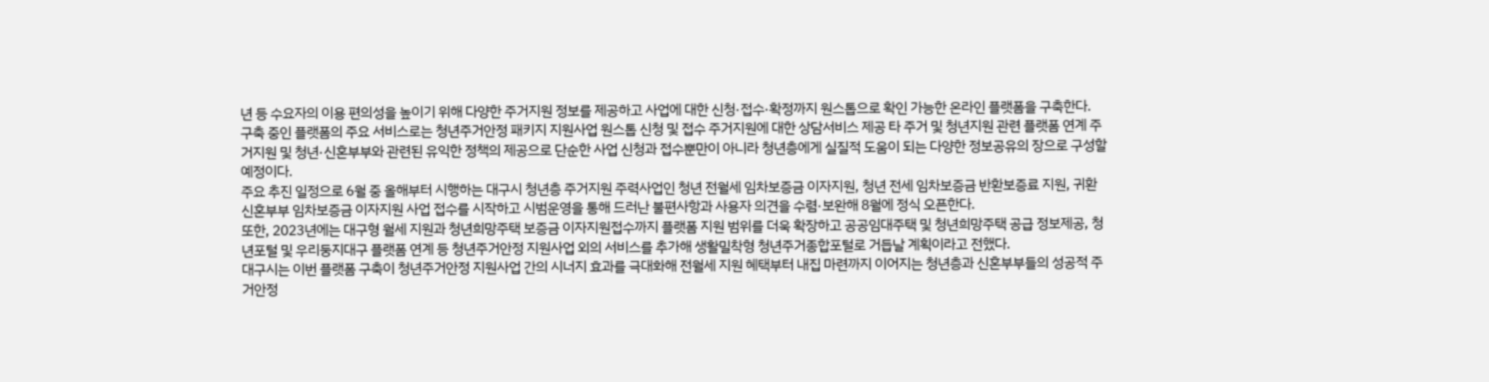년 등 수요자의 이용 편의성을 높이기 위해 다양한 주거지원 정보를 제공하고 사업에 대한 신청·접수·확정까지 원스톱으로 확인 가능한 온라인 플랫폼을 구축한다.
구축 중인 플랫폼의 주요 서비스로는 청년주거안정 패키지 지원사업 원스톱 신청 및 접수 주거지원에 대한 상담서비스 제공 타 주거 및 청년지원 관련 플랫폼 연계 주거지원 및 청년·신혼부부와 관련된 유익한 정책의 제공으로 단순한 사업 신청과 접수뿐만이 아니라 청년층에게 실질적 도움이 되는 다양한 정보공유의 장으로 구성할 예정이다.
주요 추진 일정으로 6월 중 올해부터 시행하는 대구시 청년층 주거지원 주력사업인 청년 전월세 임차보증금 이자지원, 청년 전세 임차보증금 반환보증료 지원, 귀환 신혼부부 임차보증금 이자지원 사업 접수를 시작하고 시범운영을 통해 드러난 불편사항과 사용자 의견을 수렴·보완해 8월에 정식 오픈한다.
또한, 2023년에는 대구형 월세 지원과 청년희망주택 보증금 이자지원접수까지 플랫폼 지원 범위를 더욱 확장하고 공공임대주택 및 청년희망주택 공급 정보제공, 청년포털 및 우리둥지대구 플랫폼 연계 등 청년주거안정 지원사업 외의 서비스를 추가해 생활밀착형 청년주거종합포털로 거듭날 계획이라고 전했다.
대구시는 이번 플랫폼 구축이 청년주거안정 지원사업 간의 시너지 효과를 극대화해 전월세 지원 혜택부터 내집 마련까지 이어지는 청년층과 신혼부부들의 성공적 주거안정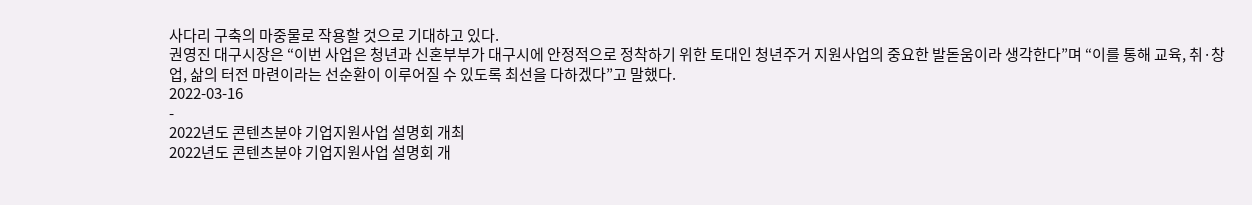사다리 구축의 마중물로 작용할 것으로 기대하고 있다.
권영진 대구시장은 “이번 사업은 청년과 신혼부부가 대구시에 안정적으로 정착하기 위한 토대인 청년주거 지원사업의 중요한 발돋움이라 생각한다”며 “이를 통해 교육, 취·창업, 삶의 터전 마련이라는 선순환이 이루어질 수 있도록 최선을 다하겠다”고 말했다.
2022-03-16
-
2022년도 콘텐츠분야 기업지원사업 설명회 개최
2022년도 콘텐츠분야 기업지원사업 설명회 개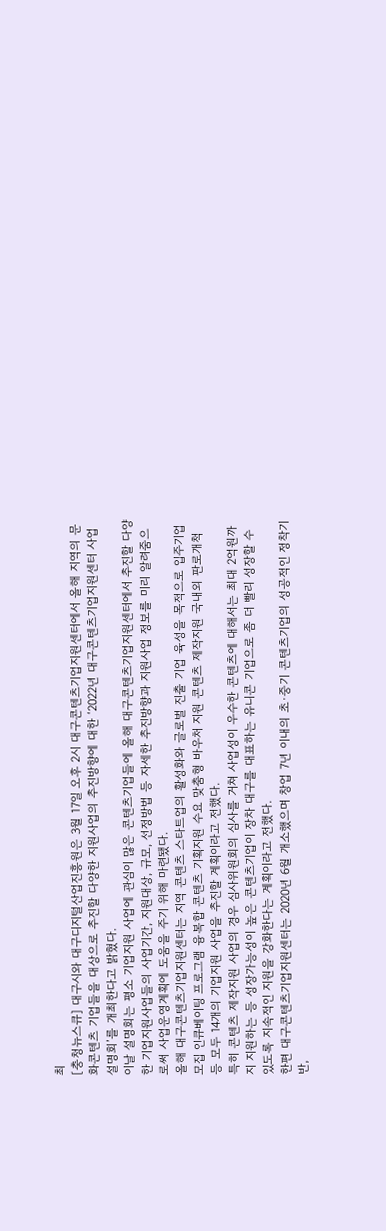최
[충청뉴스큐] 대구시와 대구디지털산업진흥원은 3월 17일 오후 2시 대구콘텐츠기업지원센터에서 올해 지역의 문화콘텐츠 기업들을 대상으로 추진할 다양한 지원사업의 추진방향에 대한 ‘2022년 대구콘텐츠기업지원센터 사업 설명회’를 개최한다고 밝혔다.
이날 설명회는 평소 기업지원 사업에 관심이 많은 콘텐츠기업들에 올해 대구콘텐츠기업지원센터에서 추진할 다양한 기업지원사업들의 사업기간, 지원대상, 규모, 선정방법 등 자세한 추진방향과 지원사업 정보를 미리 알려줌으로써 사업운영계획에 도움을 주기 위해 마련됐다.
올해 대구콘텐츠기업지원센터는 지역 콘텐츠 스타트업의 활성화와 글로벌 진출 기업 육성을 목적으로 입주기업 모집 인큐베이팅 프로그램 융복합 콘텐츠 기획지원 수요 맞춤형 바우처 지원 콘텐츠 제작지원 국내외 판로개척 등 모두 14개의 기업지원 사업을 추진할 계획이라고 전했다.
특히 콘텐츠 제작지원 사업의 경우 심사위원회의 심사를 거쳐 사업성이 우수한 콘텐츠에 대해서는 최대 2억원까지 지원하는 등 성장가능성이 높은 콘텐츠기업이 장차 대구를 대표하는 유니콘 기업으로 좀 더 빨리 성장할 수 있도록 지속적인 지원을 강화한다는 계획이라고 전했다.
한편 대구콘텐츠기업지원센터는 2020년 6월 개소했으며 창업 7년 이내의 초·중기 콘텐츠기업의 성공적인 정착기반,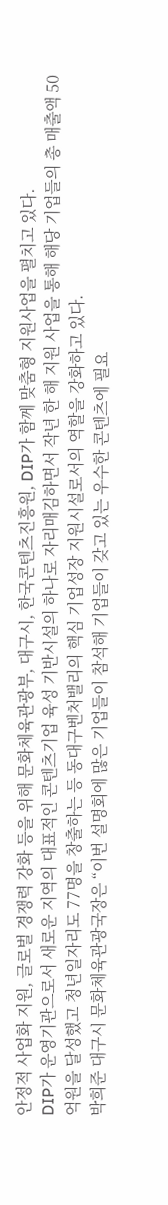안정적 사업화 지원, 글로벌 경쟁력 강화 등을 위해 문화체육관광부, 대구시, 한국콘텐츠진흥원, DIP가 함께 맞춤형 지원사업을 펼치고 있다.
DIP가 운영기관으로서 새로운 지역의 대표적인 콘텐츠기업 육성 기반시설의 하나로 자리매김하면서 작년 한 해 지원 사업을 통해 해당 기업들의 총 매출액 50억원을 달성했고 청년일자리도 77명을 창출하는 등 동대구벤처밸리의 핵심 기업성장 지원시설로서의 역할을 강화하고 있다.
박희준 대구시 문화체육관광국장은 “이번 설명회에 많은 기업들이 참석해 기업들이 갖고 있는 우수한 콘텐츠에 필요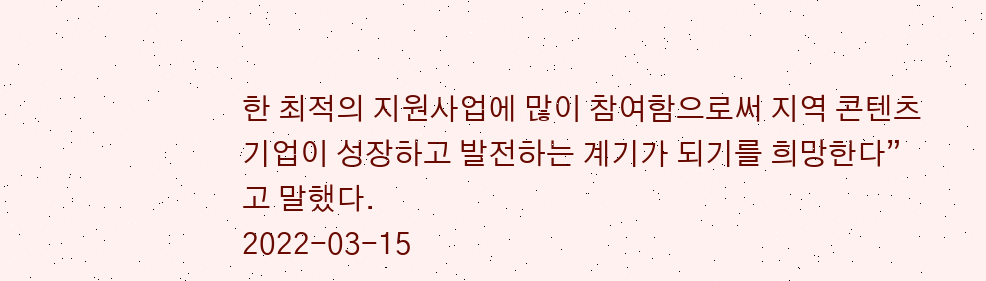한 최적의 지원사업에 많이 참여함으로써 지역 콘텐츠기업이 성장하고 발전하는 계기가 되기를 희망한다”고 말했다.
2022-03-15